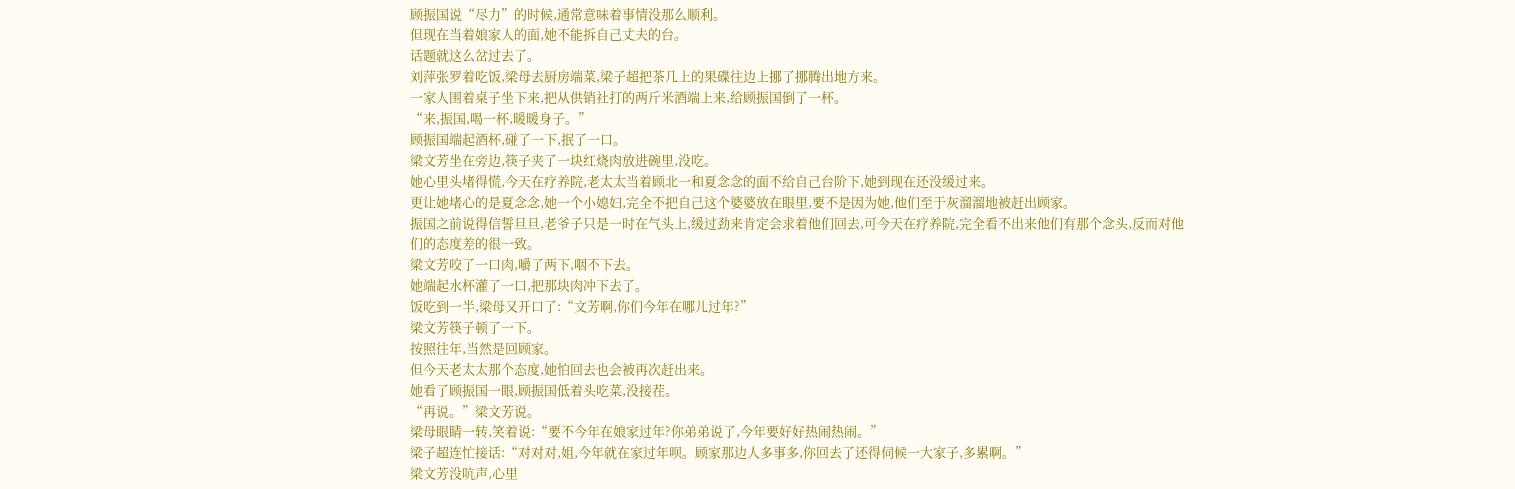顾振国说“尽力”的时候,通常意味着事情没那么顺利。
但现在当着娘家人的面,她不能拆自己丈夫的台。
话题就这么岔过去了。
刘萍张罗着吃饭,梁母去厨房端菜,梁子超把茶几上的果碟往边上挪了挪腾出地方来。
一家人围着桌子坐下来,把从供销社打的两斤米酒端上来,给顾振国倒了一杯。
“来,振国,喝一杯,暖暖身子。”
顾振国端起酒杯,碰了一下,抿了一口。
梁文芳坐在旁边,筷子夹了一块红烧肉放进碗里,没吃。
她心里头堵得慌,今天在疗养院,老太太当着顾北一和夏念念的面不给自己台阶下,她到现在还没缓过来。
更让她堵心的是夏念念,她一个小媳妇,完全不把自己这个婆婆放在眼里,要不是因为她,他们至于灰溜溜地被赶出顾家。
振国之前说得信誓旦旦,老爷子只是一时在气头上,缓过劲来肯定会求着他们回去,可今天在疗养院,完全看不出来他们有那个念头,反而对他们的态度差的很一致。
梁文芳咬了一口肉,嚼了两下,咽不下去。
她端起水杯灌了一口,把那块肉冲下去了。
饭吃到一半,梁母又开口了:“文芳啊,你们今年在哪儿过年?”
梁文芳筷子顿了一下。
按照往年,当然是回顾家。
但今天老太太那个态度,她怕回去也会被再次赶出来。
她看了顾振国一眼,顾振国低着头吃菜,没接茬。
“再说。”梁文芳说。
梁母眼睛一转,笑着说:“要不今年在娘家过年?你弟弟说了,今年要好好热闹热闹。”
梁子超连忙接话:“对对对,姐,今年就在家过年呗。顾家那边人多事多,你回去了还得伺候一大家子,多累啊。”
梁文芳没吭声,心里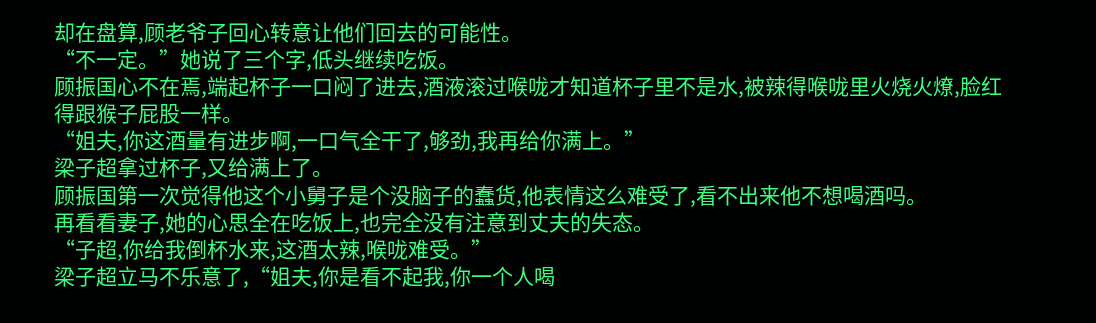却在盘算,顾老爷子回心转意让他们回去的可能性。
“不一定。”她说了三个字,低头继续吃饭。
顾振国心不在焉,端起杯子一口闷了进去,酒液滚过喉咙才知道杯子里不是水,被辣得喉咙里火烧火燎,脸红得跟猴子屁股一样。
“姐夫,你这酒量有进步啊,一口气全干了,够劲,我再给你满上。”
梁子超拿过杯子,又给满上了。
顾振国第一次觉得他这个小舅子是个没脑子的蠢货,他表情这么难受了,看不出来他不想喝酒吗。
再看看妻子,她的心思全在吃饭上,也完全没有注意到丈夫的失态。
“子超,你给我倒杯水来,这酒太辣,喉咙难受。”
梁子超立马不乐意了,“姐夫,你是看不起我,你一个人喝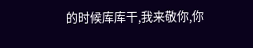的时候库库干,我来敬你,你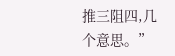推三阻四,几个意思。”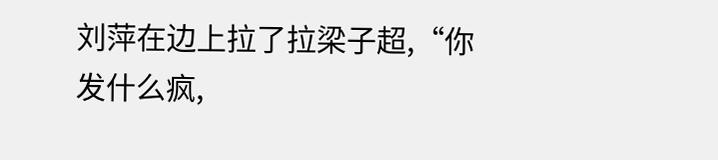刘萍在边上拉了拉梁子超,“你发什么疯,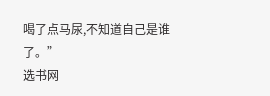喝了点马尿,不知道自己是谁了。”
选书网